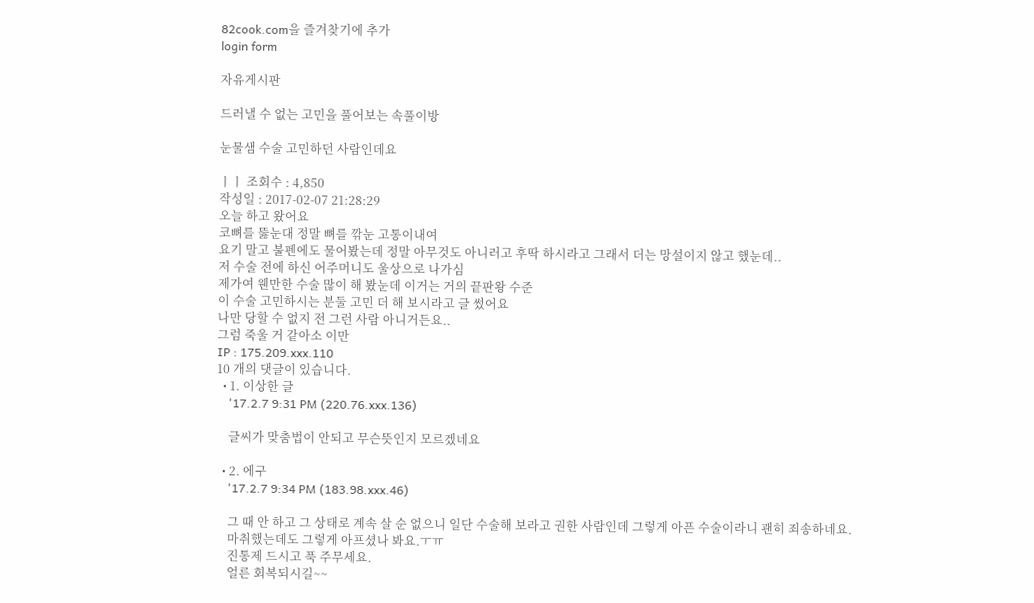82cook.com을 즐겨찾기에 추가
login form

자유게시판

드러낼 수 없는 고민을 풀어보는 속풀이방

눈물샘 수술 고민하던 사람인데요

ㅣㅣ 조회수 : 4,850
작성일 : 2017-02-07 21:28:29
오늘 하고 왔어요
코뼈를 뚫눈대 정말 뼈를 깎눈 고통이내여
요기 말고 불펜에도 물어봤는데 정말 아무것도 아니러고 후딱 하시라고 그래서 더는 망설이지 않고 했눈데..
저 수술 전에 하신 어주머니도 울상으로 나가심
제가여 웬만한 수술 많이 해 봤눈데 이거는 거의 끝판왕 수준
이 수술 고민하시는 분둘 고민 더 해 보시라고 글 썼어요
나만 당할 수 없지 전 그런 사람 아니거든요..
그럼 죽울 거 같아소 이만
IP : 175.209.xxx.110
10 개의 댓글이 있습니다.
  • 1. 이상한 글
    '17.2.7 9:31 PM (220.76.xxx.136)

    글씨가 맞춤법이 안되고 무슨뜻인지 모르겠네요

  • 2. 에구
    '17.2.7 9:34 PM (183.98.xxx.46)

    그 때 안 하고 그 상태로 계속 살 순 없으니 일단 수술해 보라고 권한 사람인데 그렇게 아픈 수술이라니 괜히 죄송하네요.
    마취했는데도 그렇게 아프셨나 봐요.ㅜㅠ
    진통제 드시고 푹 주무세요.
    얼른 회복되시길~~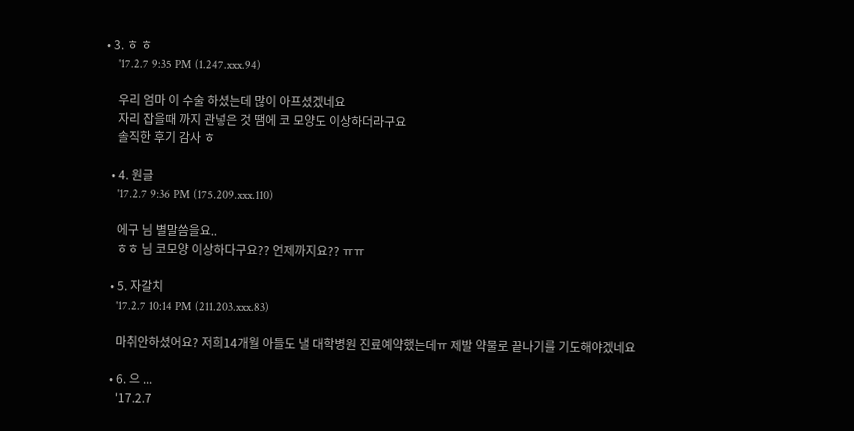• 3. ㅎ ㅎ
    '17.2.7 9:35 PM (1.247.xxx.94)

    우리 엄마 이 수술 하셨는데 많이 아프셨겠네요
    자리 잡을때 까지 관넣은 것 땜에 코 모양도 이상하더라구요
    솔직한 후기 감사 ㅎ

  • 4. 원글
    '17.2.7 9:36 PM (175.209.xxx.110)

    에구 님 별말씀을요..
    ㅎㅎ 님 코모양 이상하다구요?? 언제까지요?? ㅠㅠ

  • 5. 자갈치
    '17.2.7 10:14 PM (211.203.xxx.83)

    마취안하셨어요? 저희14개월 아들도 낼 대학병원 진료예약했는데ㅠ 제발 약물로 끝나기를 기도해야겠네요

  • 6. 으 ...
    '17.2.7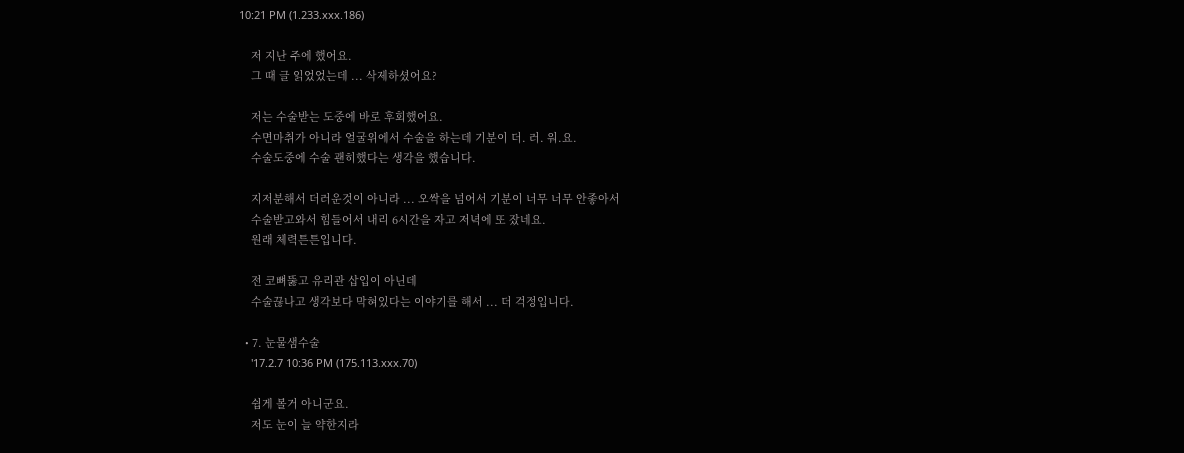10:21 PM (1.233.xxx.186)

    저 지난 주에 했어요.
    그 때 글 읽었었는데 ... 삭제하셨어요?

    저는 수술받는 도중에 바로 후회했어요.
    수면마취가 아니라 얼굴위에서 수술을 하는데 기분이 더. 러. 워.요.
    수술도중에 수술 괜히했다는 생각을 했습니다.

    지저분해서 더러운것이 아니라 ... 오싹을 넘어서 기분이 너무 너무 안좋아서
    수술받고와서 힘들어서 내리 6시간을 자고 저녁에 또 잤네요.
    원래 체력튼튼입니다.

    전 코뼈뚫고 유리관 삽입이 아닌데
    수술끊나고 생각보다 막혀있다는 이야기를 해서 ... 더 걱정입니다.

  • 7. 눈물샘수술
    '17.2.7 10:36 PM (175.113.xxx.70)

    쉽게 볼거 아니군요.
    저도 눈이 늘 약한지라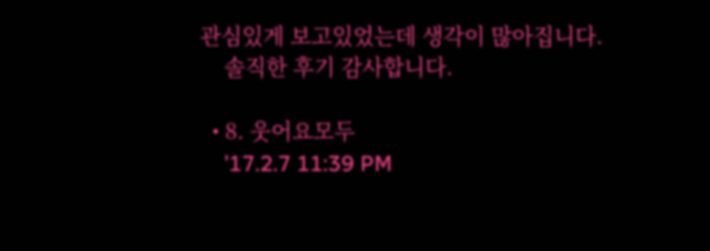관심있게 보고있었는데 생각이 많아집니다.
    솔직한 후기 감사합니다.

  • 8. 웃어요모두
    '17.2.7 11:39 PM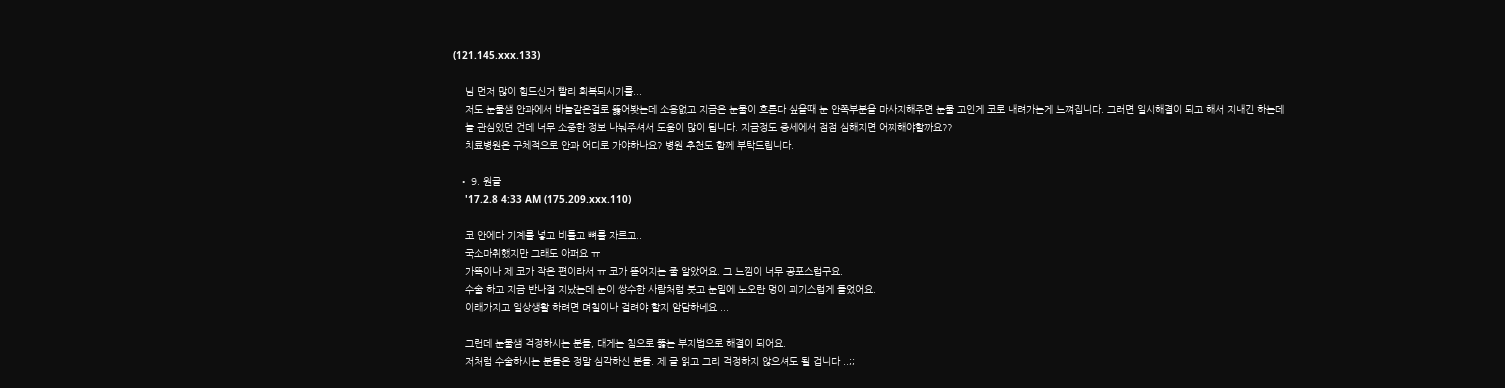(121.145.xxx.133)

    님 먼저 많이 힘드신거 빨리 회복되시기를...
    저도 눈물샘 안과에서 바늘같은걸로 뜷어봣는데 소용없고 지금은 눈물이 흐른다 싶을때 눈 안쪽부분을 마사지해주면 눈물 고인게 코로 내려가는게 느껴집니다. 그러면 일시해결이 되고 해서 지내긴 하는데
    늘 관심있던 건데 너무 소중한 정보 나눠주셔서 도움이 많이 됩니다. 지금정도 증세에서 점점 심해지면 어찌해야할까요??
    치료병원은 구체적으로 안과 어디로 가야하나요? 병원 추천도 함께 부탁드립니다.

  • 9. 원글
    '17.2.8 4:33 AM (175.209.xxx.110)

    코 안에다 기계를 넣고 비틀고 뼈를 자르고..
    국소마취했지만 그래도 아퍼요 ㅠ
    가뜩이나 제 코가 작은 편이라서 ㅠ 코가 뜯어지는 줄 알았어요. 그 느낌이 너무 공포스럽구요.
    수술 하고 지금 반나절 지났는데 눈이 쌍수한 사람처럼 붓고 눈밑에 노오란 멍이 괴기스럽게 들었어요.
    이래가지고 일상생활 하려면 며칠이나 걸려야 할지 암담하네요 ...

    그런데 눈물샘 걱정하시는 분들, 대게는 침으로 뚫는 부지법으로 해결이 되어요.
    저처럼 수술하시는 분들은 정말 심각하신 분들. 제 글 읽고 그리 걱정하지 않으셔도 될 겁니다 ..;;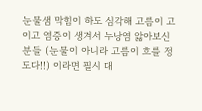눈물샘 막힘이 하도 심각해 고름이 고이고 염증이 생겨서 누낭염 앓아보신 분들 (눈물이 아니라 고름이 흐를 정도다!!) 이라면 필시 대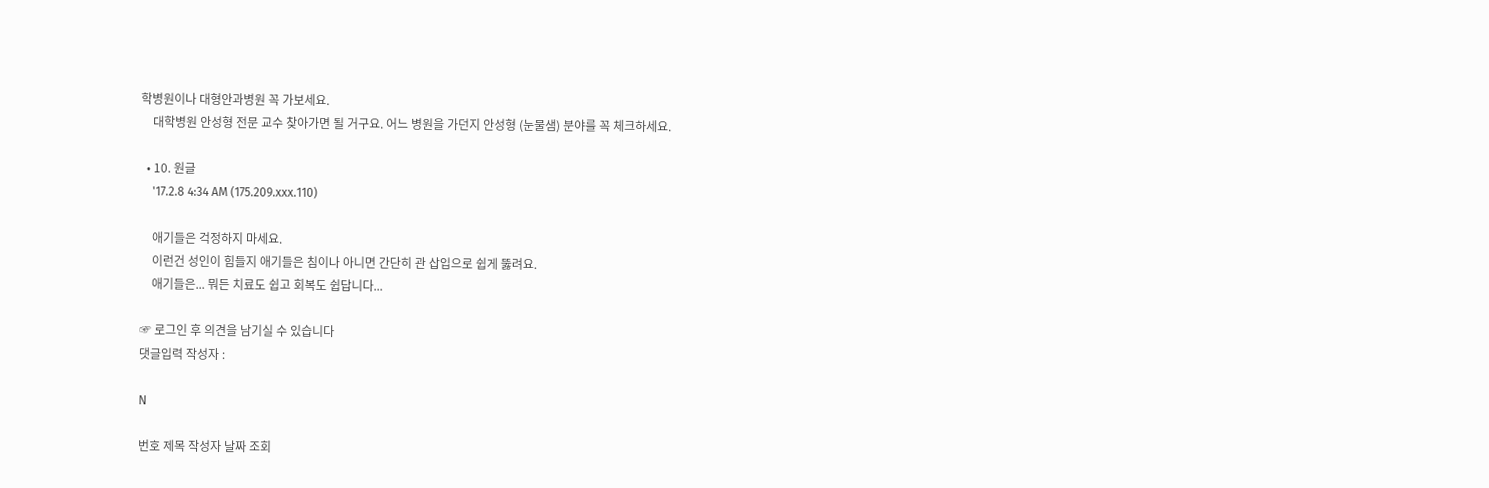학병원이나 대형안과병원 꼭 가보세요.
    대학병원 안성형 전문 교수 찾아가면 될 거구요. 어느 병원을 가던지 안성형 (눈물샘) 분야를 꼭 체크하세요.

  • 10. 원글
    '17.2.8 4:34 AM (175.209.xxx.110)

    애기들은 걱정하지 마세요.
    이런건 성인이 힘들지 애기들은 침이나 아니면 간단히 관 삽입으로 쉽게 뚫려요.
    애기들은... 뭐든 치료도 쉽고 회복도 쉽답니다...

☞ 로그인 후 의견을 남기실 수 있습니다
댓글입력 작성자 :

N

번호 제목 작성자 날짜 조회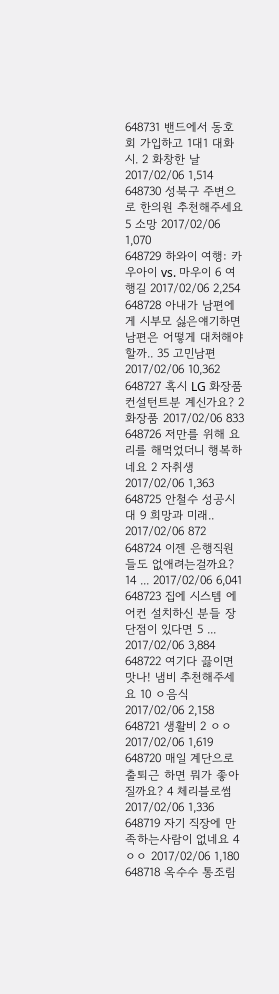648731 밴드에서 동호회 가입하고 1대1 대화시. 2 화창한 날 2017/02/06 1,514
648730 성북구 주변으로 한의원 추천해주세요 5 소망 2017/02/06 1,070
648729 하와이 여행: 카우아이 vs. 마우이 6 여행길 2017/02/06 2,254
648728 아내가 남편에게 시부모 싫은얘기하면 남편은 어떻게 대처해야 할까.. 35 고민남편 2017/02/06 10,362
648727 혹시 LG 화장품 컨설턴트분 계신가요? 2 화장품 2017/02/06 833
648726 저만를 위해 요리를 해먹었더니 행복하네요 2 자취생 2017/02/06 1,363
648725 안철수 성공시대 9 희망과 미래.. 2017/02/06 872
648724 이젠 은행직원들도 없애려는걸까요? 14 ... 2017/02/06 6,041
648723 집에 시스템 에어컨 설치하신 분들 장단점이 있다면 5 ... 2017/02/06 3,884
648722 여기다 끓이면 맛나! 냄비 추천해주세요 10 ㅇ음식 2017/02/06 2,158
648721 생활비 2 ㅇㅇ 2017/02/06 1,619
648720 매일 계단으로 출퇴근 하면 뭐가 좋아질까요? 4 체리블로썸 2017/02/06 1,336
648719 자기 직장에 만족하는사람이 없네요 4 ㅇㅇ 2017/02/06 1,180
648718 옥수수 통조림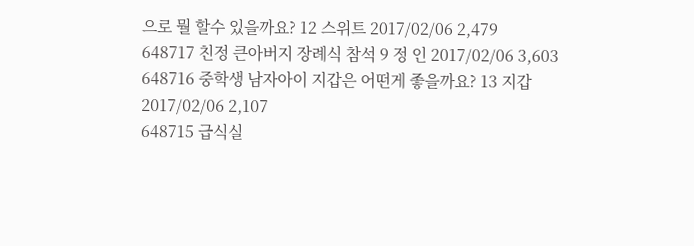으로 뭘 할수 있을까요? 12 스위트 2017/02/06 2,479
648717 친정 큰아버지 장례식 참석 9 정 인 2017/02/06 3,603
648716 중학생 남자아이 지갑은 어떤게 좋을까요? 13 지갑 2017/02/06 2,107
648715 급식실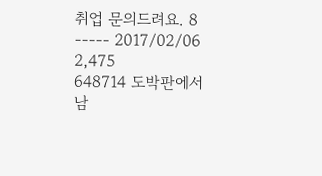취업 문의드려요. 8 ----- 2017/02/06 2,475
648714 도박판에서 남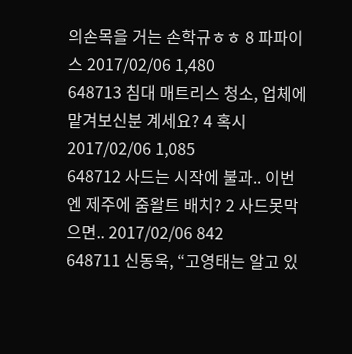의손목을 거는 손학규ㅎㅎ 8 파파이스 2017/02/06 1,480
648713 침대 매트리스 청소, 업체에 맡겨보신분 계세요? 4 혹시 2017/02/06 1,085
648712 사드는 시작에 불과.. 이번엔 제주에 줌왈트 배치? 2 사드못막으면.. 2017/02/06 842
648711 신동욱, “고영태는 알고 있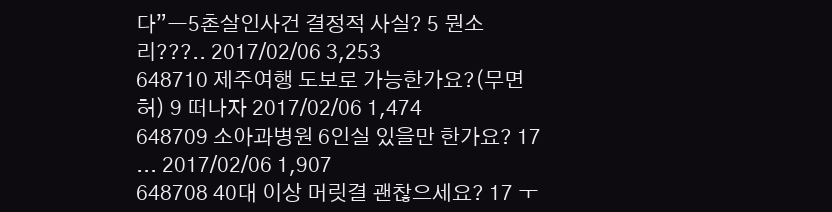다”ㅡ5촌살인사건 결정적 사실? 5 뭔소리???.. 2017/02/06 3,253
648710 제주여행 도보로 가능한가요?(무면허) 9 떠나자 2017/02/06 1,474
648709 소아과병원 6인실 있을만 한가요? 17 ... 2017/02/06 1,907
648708 40대 이상 머릿결 괜찮으세요? 17 ㅜ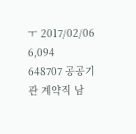ㅜ 2017/02/06 6,094
648707 공공기관 계약직 남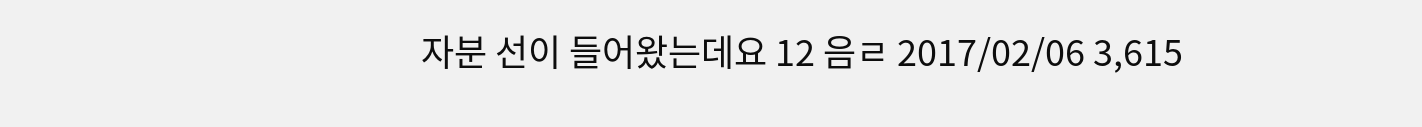자분 선이 들어왔는데요 12 음ㄹ 2017/02/06 3,615